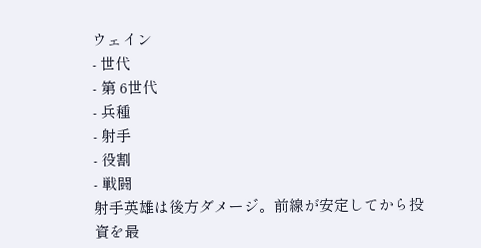ウェイン
- 世代
- 第 6世代
- 兵種
- 射手
- 役割
- 戦闘
射手英雄は後方ダメージ。前線が安定してから投資を最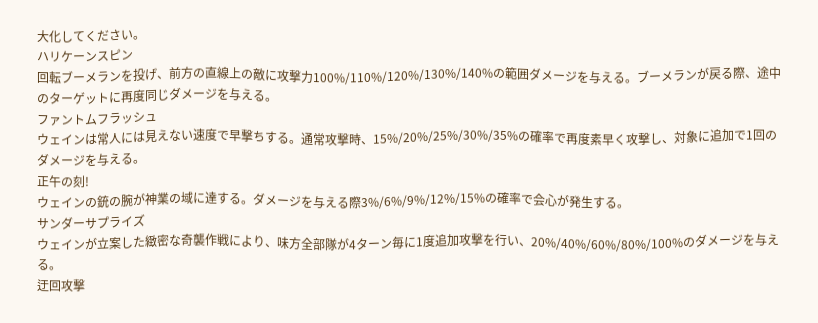大化してください。
ハリケーンスピン
回転ブーメランを投げ、前方の直線上の敵に攻撃力100%/110%/120%/130%/140%の範囲ダメージを与える。ブーメランが戻る際、途中のターゲットに再度同じダメージを与える。
ファントムフラッシュ
ウェインは常人には見えない速度で早撃ちする。通常攻撃時、15%/20%/25%/30%/35%の確率で再度素早く攻撃し、対象に追加で1回のダメージを与える。
正午の刻!
ウェインの銃の腕が神業の域に達する。ダメージを与える際3%/6%/9%/12%/15%の確率で会心が発生する。
サンダーサプライズ
ウェインが立案した緻密な奇襲作戦により、味方全部隊が4ターン毎に1度追加攻撃を行い、20%/40%/60%/80%/100%のダメージを与える。
迂回攻撃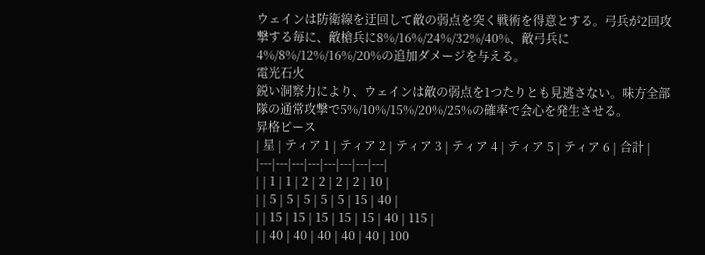ウェインは防衛線を迂回して敵の弱点を突く戦術を得意とする。弓兵が2回攻撃する毎に、敵槍兵に8%/16%/24%/32%/40%、敵弓兵に4%/8%/12%/16%/20%の追加ダメージを与える。
電光石火
鋭い洞察力により、ウェインは敵の弱点を1つたりとも見逃さない。味方全部隊の通常攻撃で5%/10%/15%/20%/25%の確率で会心を発生させる。
昇格ピース
| 星 | ティア 1 | ティア 2 | ティア 3 | ティア 4 | ティア 5 | ティア 6 | 合計 |
|---|---|---|---|---|---|---|---|
| | 1 | 1 | 2 | 2 | 2 | 2 | 10 |
| | 5 | 5 | 5 | 5 | 5 | 15 | 40 |
| | 15 | 15 | 15 | 15 | 15 | 40 | 115 |
| | 40 | 40 | 40 | 40 | 40 | 100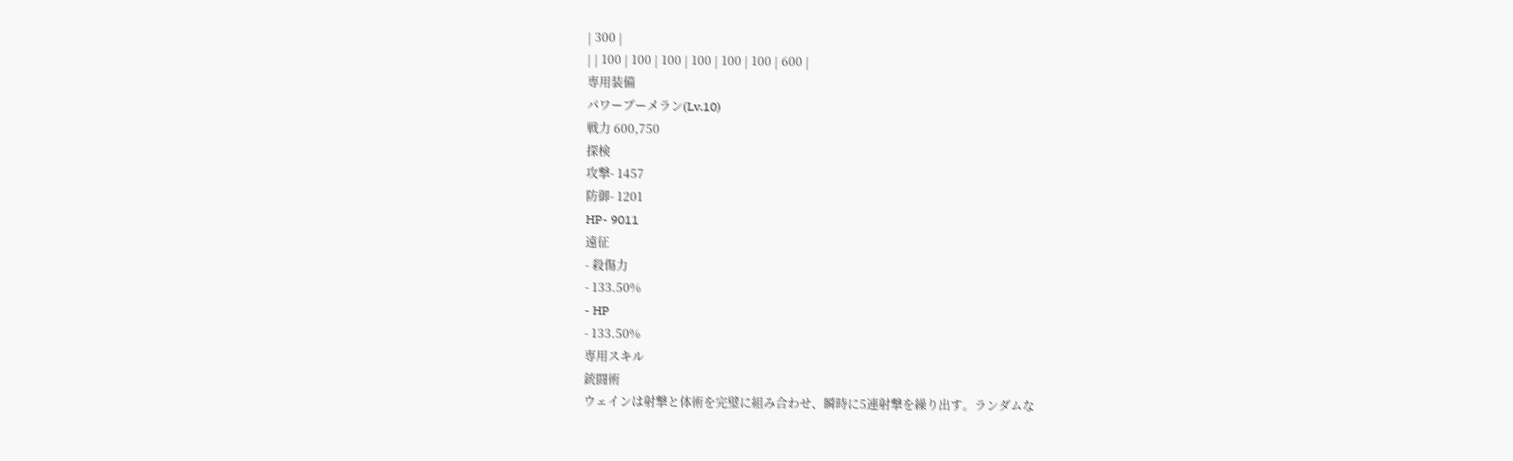| 300 |
| | 100 | 100 | 100 | 100 | 100 | 100 | 600 |
専用装備
パワーブーメラン(Lv.10)
戦力 600,750
探検
攻撃- 1457
防御- 1201
HP- 9011
遠征
- 殺傷力
- 133.50%
- HP
- 133.50%
専用スキル
銃闘術
ウェインは射撃と体術を完璧に組み合わせ、瞬時に5連射撃を繰り出す。ランダムな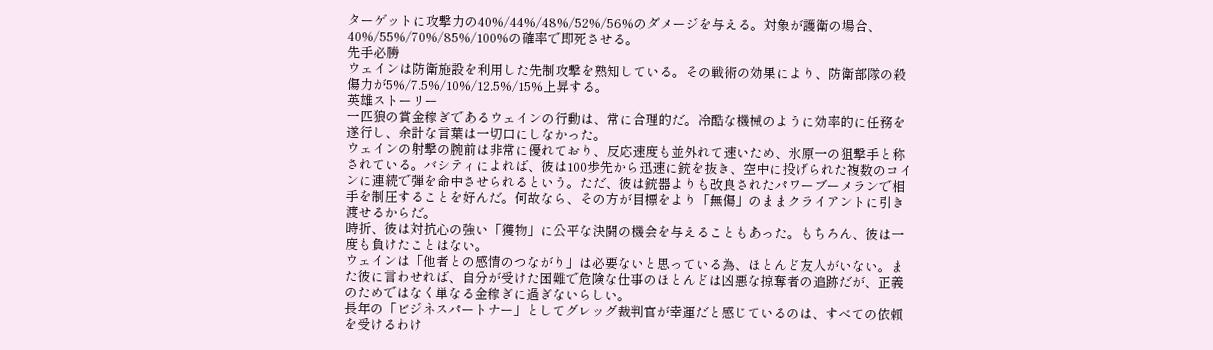ターゲットに攻撃力の40%/44%/48%/52%/56%のダメージを与える。対象が護衛の場合、40%/55%/70%/85%/100%の確率で即死させる。
先手必勝
ウェインは防衛施設を利用した先制攻撃を熟知している。その戦術の効果により、防衛部隊の殺傷力が5%/7.5%/10%/12.5%/15%上昇する。
英雄ストーリー
一匹狼の賞金稼ぎであるウェインの行動は、常に合理的だ。冷酷な機械のように効率的に任務を遂行し、余計な言葉は一切口にしなかった。
ウェインの射撃の腕前は非常に優れており、反応速度も並外れて速いため、氷原一の狙撃手と称されている。バシティによれば、彼は100歩先から迅速に銃を抜き、空中に投げられた複数のコインに連続で弾を命中させられるという。ただ、彼は銃器よりも改良されたパワーブーメランで相手を制圧することを好んだ。何故なら、その方が目標をより「無傷」のままクライアントに引き渡せるからだ。
時折、彼は対抗心の強い「獲物」に公平な決闘の機会を与えることもあった。もちろん、彼は一度も負けたことはない。
ウェインは「他者との感情のつながり」は必要ないと思っている為、ほとんど友人がいない。また彼に言わせれば、自分が受けた困難で危険な仕事のほとんどは凶悪な掠奪者の追跡だが、正義のためではなく単なる金稼ぎに過ぎないらしい。
長年の「ビジネスパートナー」としてグレッグ裁判官が幸運だと感じているのは、すべての依頼を受けるわけ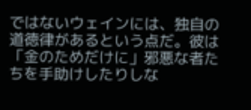ではないウェインには、独自の道徳律があるという点だ。彼は「金のためだけに」邪悪な者たちを手助けしたりしな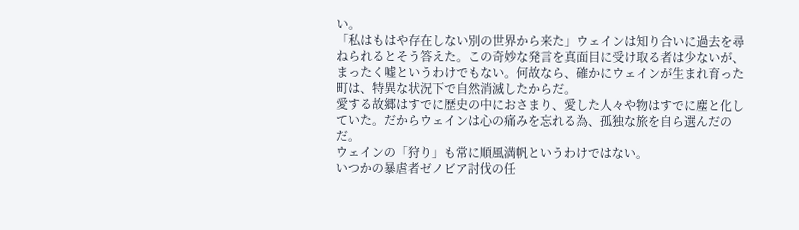い。
「私はもはや存在しない別の世界から来た」ウェインは知り合いに過去を尋ねられるとそう答えた。この奇妙な発言を真面目に受け取る者は少ないが、まったく嘘というわけでもない。何故なら、確かにウェインが生まれ育った町は、特異な状況下で自然消滅したからだ。
愛する故郷はすでに歴史の中におさまり、愛した人々や物はすでに塵と化していた。だからウェインは心の痛みを忘れる為、孤独な旅を自ら選んだのだ。
ウェインの「狩り」も常に順風満帆というわけではない。
いつかの暴虐者ゼノビア討伐の任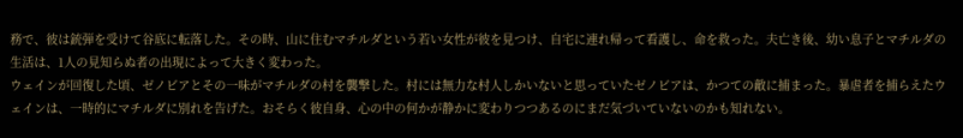務で、彼は銃弾を受けて谷底に転落した。その時、山に住むマチルダという若い女性が彼を見つけ、自宅に連れ帰って看護し、命を救った。夫亡き後、幼い息子とマチルダの生活は、1人の見知らぬ者の出現によって大きく変わった。
ウェインが回復した頃、ゼノビアとその一味がマチルダの村を襲撃した。村には無力な村人しかいないと思っていたゼノビアは、かつての敵に捕まった。暴虐者を捕らえたウェインは、一時的にマチルダに別れを告げた。おそらく彼自身、心の中の何かが静かに変わりつつあるのにまだ気づいていないのかも知れない。